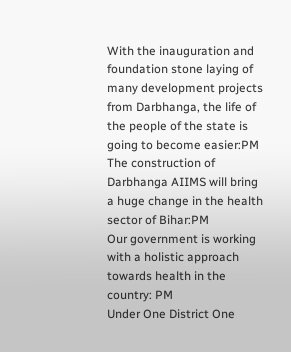With the inauguration and foundation stone laying of many development projects from Darbhanga, the life of the people of the state is going to become easier:PM
The construction of Darbhanga AIIMS will bring a huge change in the health sector of Bihar:PM
Our government is working with a holistic approach towards health in the country: PM
Under One District One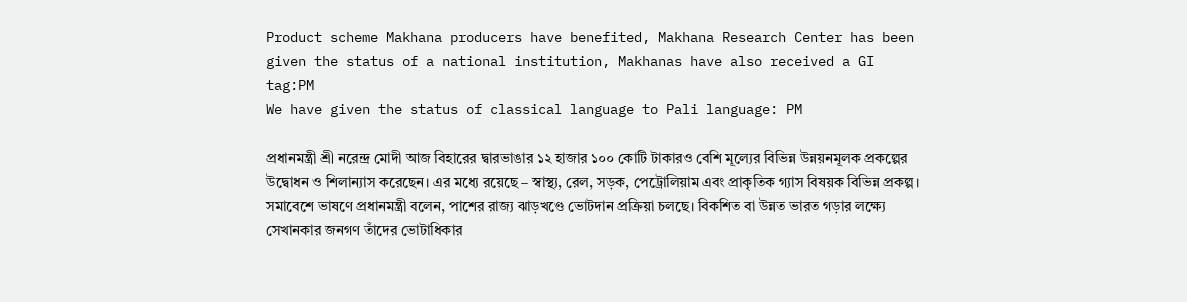Product scheme Makhana producers have benefited, Makhana Research Center has been given the status of a national institution, Makhanas have also received a GI tag:PM
We have given the status of classical language to Pali language: PM

প্রধানমন্ত্রী শ্রী নরেন্দ্র মোদী আজ বিহারের দ্বারভাঙার ১২ হাজার ১০০ কোটি টাকারও বেশি মূল্যের বিভিন্ন উন্নয়নমূলক প্রকল্পের উদ্বোধন ও শিলান্যাস করেছেন। এর মধ্যে রয়েছে – স্বাস্থ্য, রেল, সড়ক, পেট্রোলিয়াম এবং প্রাকৃতিক গ্যাস বিষয়ক বিভিন্ন প্রকল্প।
সমাবেশে ভাষণে প্রধানমন্ত্রী বলেন, পাশের রাজ্য ঝাড়খণ্ডে ভোটদান প্রক্রিয়া চলছে। বিকশিত বা উন্নত ভারত গড়ার লক্ষ্যে সেখানকার জনগণ তাঁদের ভোটাধিকার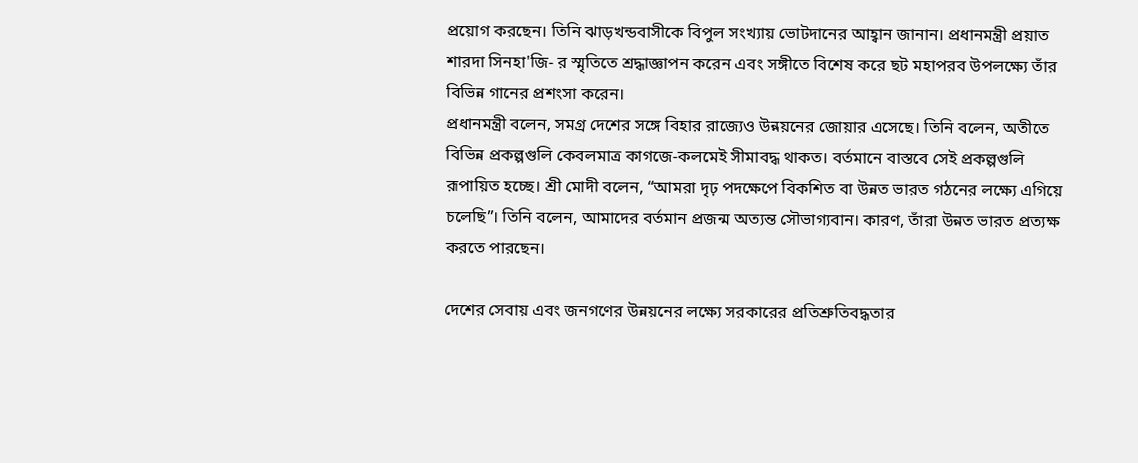প্রয়োগ করছেন। তিনি ঝাড়খন্ডবাসীকে বিপুল সংখ্যায় ভোটদানের আহ্বান জানান। প্রধানমন্ত্রী প্রয়াত শারদা সিনহা'জি- র স্মৃতিতে শ্রদ্ধাজ্ঞাপন করেন এবং সঙ্গীতে বিশেষ করে ছট মহাপরব উপলক্ষ্যে তাঁর বিভিন্ন গানের প্রশংসা করেন।
প্রধানমন্ত্রী বলেন, সমগ্র দেশের সঙ্গে বিহার রাজ্যেও উন্নয়নের জোয়ার এসেছে। তিনি বলেন, অতীতে বিভিন্ন প্রকল্পগুলি কেবলমাত্র কাগজে-কলমেই সীমাবদ্ধ থাকত। বর্তমানে বাস্তবে সেই প্রকল্পগুলি রূপায়িত হচ্ছে। শ্রী মোদী বলেন, “আমরা দৃঢ় পদক্ষেপে বিকশিত বা উন্নত ভারত গঠনের লক্ষ্যে এগিয়ে চলেছি”। তিনি বলেন, আমাদের বর্তমান প্রজন্ম অত্যন্ত সৌভাগ্যবান। কারণ, তাঁরা উন্নত ভারত প্রত্যক্ষ করতে পারছেন।

দেশের সেবায় এবং জনগণের উন্নয়নের লক্ষ্যে সরকারের প্রতিশ্রুতিবদ্ধতার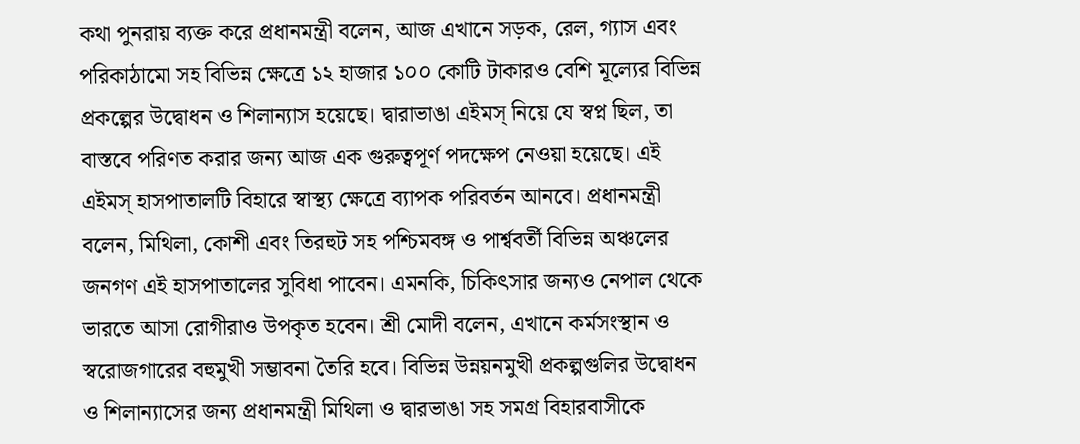কথা পুনরায় ব্যক্ত করে প্রধানমন্ত্রী বলেন, আজ এখানে সড়ক, রেল, গ্যাস এবং পরিকাঠামো সহ বিভিন্ন ক্ষেত্রে ১২ হাজার ১০০ কোটি টাকারও বেশি মূল্যের বিভিন্ন প্রকল্পের উদ্বোধন ও শিলান্যাস হয়েছে। দ্বারাভাঙা এইমস্‌ নিয়ে যে স্বপ্ন ছিল, তা বাস্তবে পরিণত করার জন্য আজ এক গুরুত্বপূর্ণ পদক্ষেপ নেওয়া হয়েছে। এই এইমস্‌ হাসপাতালটি বিহারে স্বাস্থ্য ক্ষেত্রে ব্যাপক পরিবর্তন আনবে। প্রধানমন্ত্রী বলেন, মিথিলা, কোশী এবং তিরহুট সহ পশ্চিমবঙ্গ ও পার্শ্ববর্তী বিভিন্ন অঞ্চলের জনগণ এই হাসপাতালের সুবিধা পাবেন। এমনকি, চিকিৎসার জন্যও নেপাল থেকে ভারতে আসা রোগীরাও উপকৃত হবেন। শ্রী মোদী বলেন, এখানে কর্মসংস্থান ও স্বরোজগারের বহুমুখী সম্ভাবনা তৈরি হবে। বিভিন্ন উন্নয়নমুখী প্রকল্পগুলির উদ্বোধন ও শিলান্যাসের জন্য প্রধানমন্ত্রী মিথিলা ও দ্বারভাঙা সহ সমগ্র বিহারবাসীকে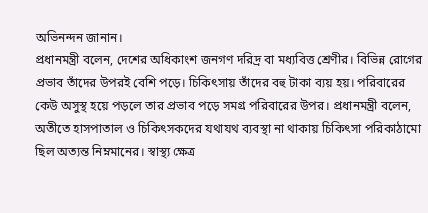অভিনন্দন জানান।
প্রধানমন্ত্রী বলেন, দেশের অধিকাংশ জনগণ দরিদ্র বা মধ্যবিত্ত শ্রেণীর। বিভিন্ন রোগের প্রভাব তাঁদের উপরই বেশি পড়ে। চিকিৎসায় তাঁদের বহু টাকা ব্যয় হয়। পরিবারের কেউ অসুস্থ হয়ে পড়লে তার প্রভাব পড়ে সমগ্র পরিবারের উপর। প্রধানমন্ত্রী বলেন, অতীতে হাসপাতাল ও চিকিৎসকদের যথাযথ ব্যবস্থা না থাকায় চিকিৎসা পরিকাঠামো ছিল অত্যন্ত নিম্নমানের। স্বাস্থ্য ক্ষেত্র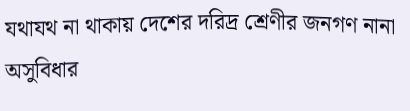যথাযথ না থাকায় দেশের দরিদ্র শ্রেণীর জনগণ নানা অসুবিধার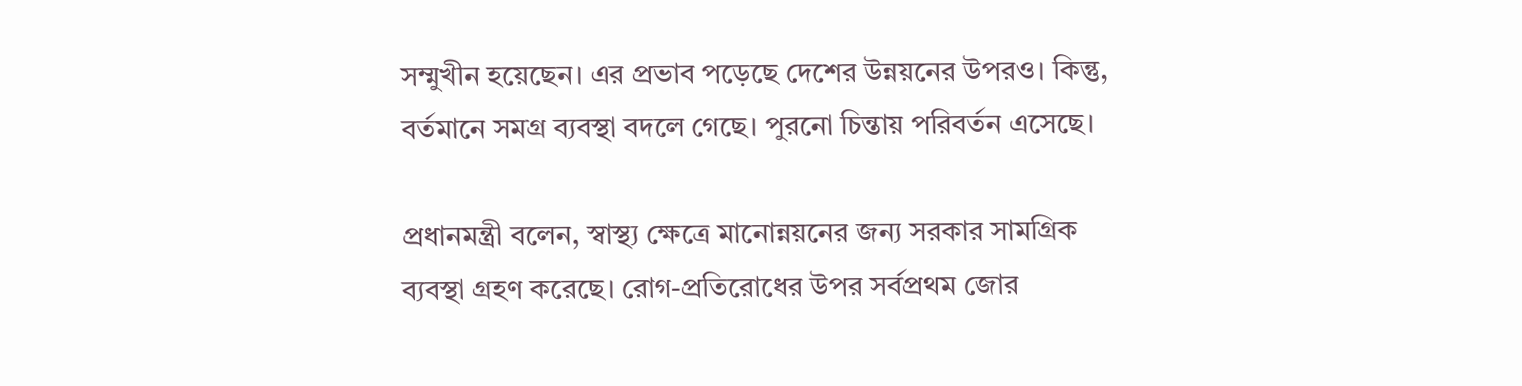সম্মুখীন হয়েছেন। এর প্রভাব পড়েছে দেশের উন্নয়নের উপরও। কিন্তু, বর্তমানে সমগ্র ব্যবস্থা বদলে গেছে। পুরনো চিন্তায় পরিবর্তন এসেছে।

প্রধানমন্ত্রী বলেন, স্বাস্থ্য ক্ষেত্রে মানোন্নয়নের জন্য সরকার সামগ্রিক ব্যবস্থা গ্রহণ করেছে। রোগ-প্রতিরোধের উপর সর্বপ্রথম জোর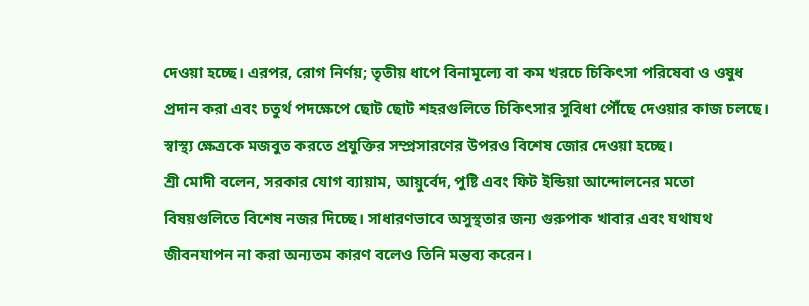দেওয়া হচ্ছে। এরপর, রোগ নির্ণয়; তৃতীয় ধাপে বিনামূল্যে বা কম খরচে চিকিৎসা পরিষেবা ও ওষুধ প্রদান করা এবং চতুর্থ পদক্ষেপে ছোট ছোট শহরগুলিতে চিকিৎসার সুবিধা পৌঁছে দেওয়ার কাজ চলছে। স্বাস্থ্য ক্ষেত্রকে মজবুত করতে প্রযুক্তির সম্প্রসারণের উপরও বিশেষ জোর দেওয়া হচ্ছে।
শ্রী মোদী বলেন, সরকার যোগ ব্যায়াম, আয়ুর্বেদ, পুষ্টি এবং ফিট ইন্ডিয়া আন্দোলনের মতো বিষয়গুলিতে বিশেষ নজর দিচ্ছে। সাধারণভাবে অসুস্থতার জন্য গুরুপাক খাবার এবং যথাযথ জীবনযাপন না করা অন্যতম কারণ বলেও তিনি মন্তব্য করেন।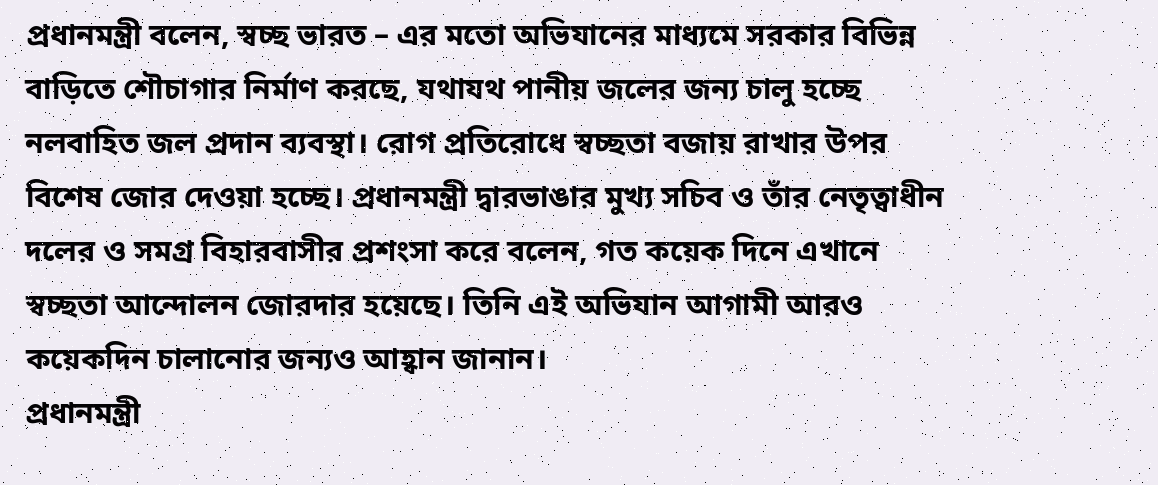প্রধানমন্ত্রী বলেন, স্বচ্ছ ভারত – এর মতো অভিযানের মাধ্যমে সরকার বিভিন্ন বাড়িতে শৌচাগার নির্মাণ করছে, যথাযথ পানীয় জলের জন্য চালু হচ্ছে নলবাহিত জল প্রদান ব্যবস্থা। রোগ প্রতিরোধে স্বচ্ছতা বজায় রাখার উপর বিশেষ জোর দেওয়া হচ্ছে। প্রধানমন্ত্রী দ্বারভাঙার মুখ্য সচিব ও তাঁর নেতৃত্বাধীন দলের ও সমগ্র বিহারবাসীর প্রশংসা করে বলেন, গত কয়েক দিনে এখানে স্বচ্ছতা আন্দোলন জোরদার হয়েছে। তিনি এই অভিযান আগামী আরও কয়েকদিন চালানোর জন্যও আহ্বান জানান।
প্রধানমন্ত্রী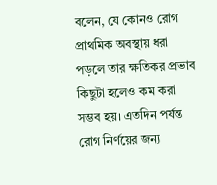বলেন, যে কোনও রোগ প্রাথমিক অবস্থায় ধরা পড়লে তার ক্ষতিকর প্রভাব কিছুটা হলেও কম করা সম্ভব হয়। এতদিন পর্যন্ত রোগ নির্ণয়ের জন্য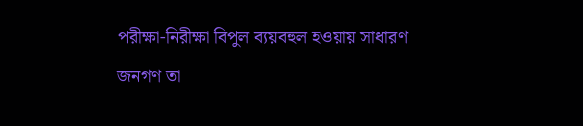পরীক্ষা-নিরীক্ষা বিপুল ব্যয়বহুল হওয়ায় সাধারণ জনগণ তা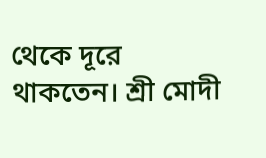থেকে দূরে থাকতেন। শ্রী মোদী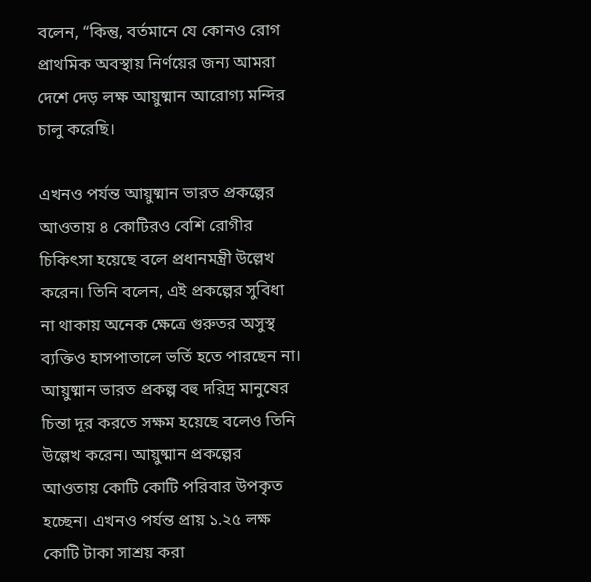বলেন, “কিন্তু, বর্তমানে যে কোনও রোগ প্রাথমিক অবস্থায় নির্ণয়ের জন্য আমরা দেশে দেড় লক্ষ আয়ুষ্মান আরোগ্য মন্দির চালু করেছি।

এখনও পর্যন্ত আয়ুষ্মান ভারত প্রকল্পের আওতায় ৪ কোটিরও বেশি রোগীর চিকিৎসা হয়েছে বলে প্রধানমন্ত্রী উল্লেখ করেন। তিনি বলেন, এই প্রকল্পের সুবিধা না থাকায় অনেক ক্ষেত্রে গুরুতর অসুস্থ ব্যক্তিও হাসপাতালে ভর্তি হতে পারছেন না। আয়ুষ্মান ভারত প্রকল্প বহু দরিদ্র মানুষের চিন্তা দূর করতে সক্ষম হয়েছে বলেও তিনি উল্লেখ করেন। আয়ুষ্মান প্রকল্পের আওতায় কোটি কোটি পরিবার উপকৃত হচ্ছেন। এখনও পর্যন্ত প্রায় ১.২৫ লক্ষ কোটি টাকা সাশ্রয় করা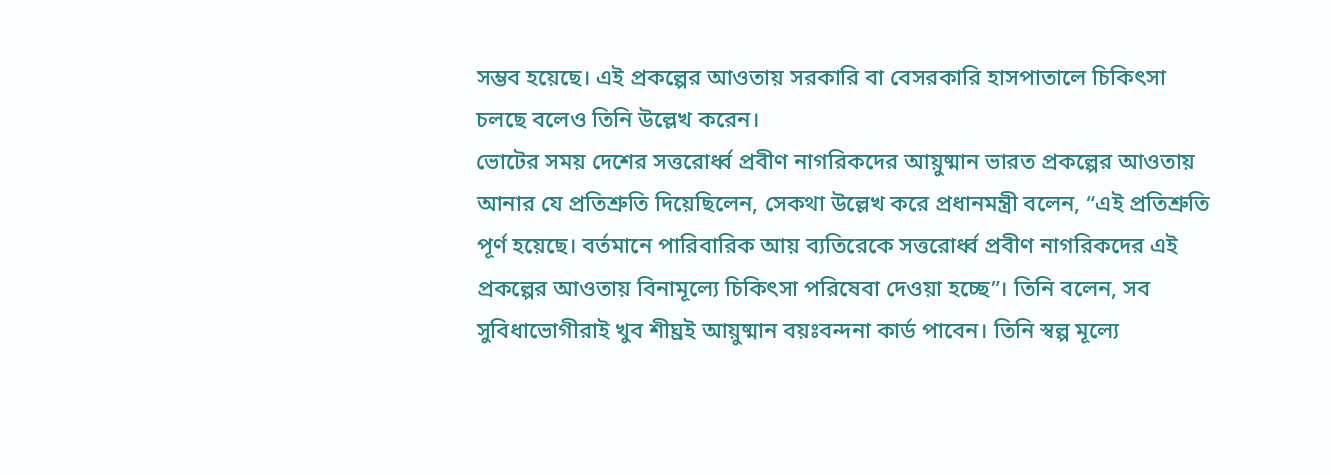সম্ভব হয়েছে। এই প্রকল্পের আওতায় সরকারি বা বেসরকারি হাসপাতালে চিকিৎসা চলছে বলেও তিনি উল্লেখ করেন।
ভোটের সময় দেশের সত্তরোর্ধ্ব প্রবীণ নাগরিকদের আয়ুষ্মান ভারত প্রকল্পের আওতায় আনার যে প্রতিশ্রুতি দিয়েছিলেন, সেকথা উল্লেখ করে প্রধানমন্ত্রী বলেন, “এই প্রতিশ্রুতি পূর্ণ হয়েছে। বর্তমানে পারিবারিক আয় ব্যতিরেকে সত্তরোর্ধ্ব প্রবীণ নাগরিকদের এই প্রকল্পের আওতায় বিনামূল্যে চিকিৎসা পরিষেবা দেওয়া হচ্ছে”। তিনি বলেন, সব সুবিধাভোগীরাই খুব শীঘ্রই আয়ুষ্মান বয়ঃবন্দনা কার্ড পাবেন। তিনি স্বল্প মূল্যে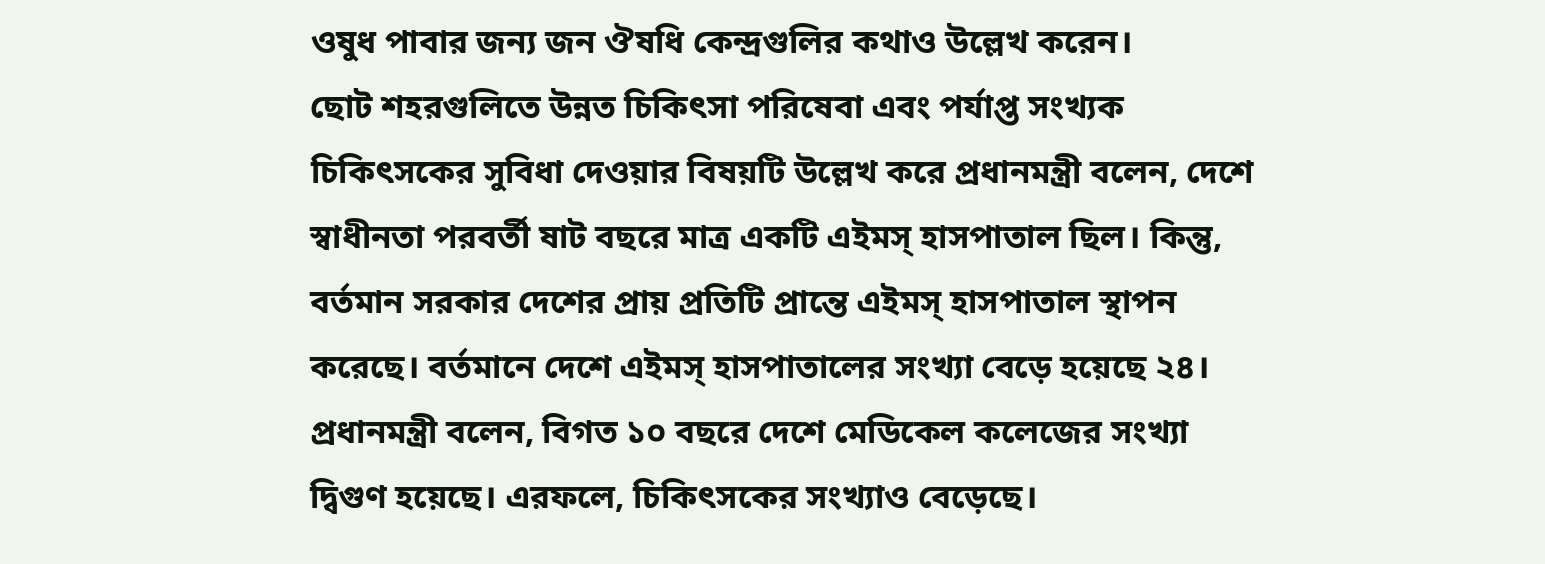ওষুধ পাবার জন্য জন ঔষধি কেন্দ্রগুলির কথাও উল্লেখ করেন।
ছোট শহরগুলিতে উন্নত চিকিৎসা পরিষেবা এবং পর্যাপ্ত সংখ্যক চিকিৎসকের সুবিধা দেওয়ার বিষয়টি উল্লেখ করে প্রধানমন্ত্রী বলেন, দেশে স্বাধীনতা পরবর্তী ষাট বছরে মাত্র একটি এইমস্‌ হাসপাতাল ছিল। কিন্তু, বর্তমান সরকার দেশের প্রায় প্রতিটি প্রান্তে এইমস্‌ হাসপাতাল স্থাপন করেছে। বর্তমানে দেশে এইমস্‌ হাসপাতালের সংখ্যা বেড়ে হয়েছে ২৪। প্রধানমন্ত্রী বলেন, বিগত ১০ বছরে দেশে মেডিকেল কলেজের সংখ্যা দ্বিগুণ হয়েছে। এরফলে, চিকিৎসকের সংখ্যাও বেড়েছে।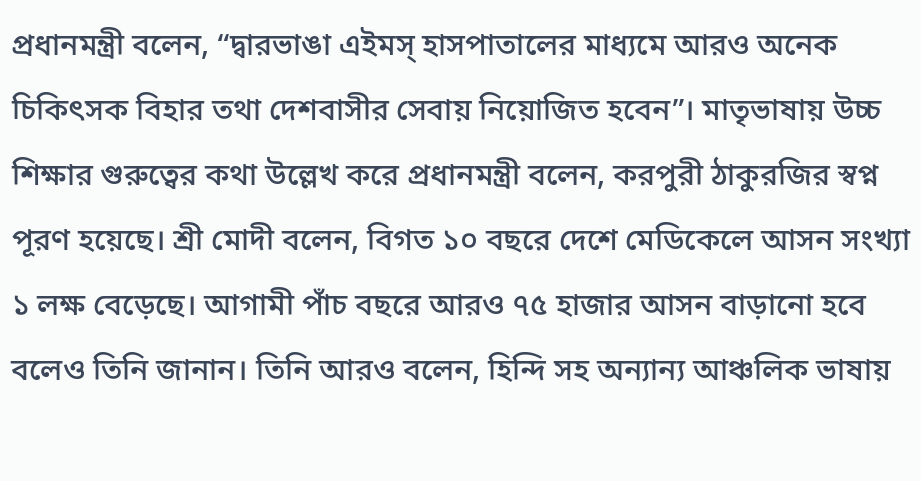প্রধানমন্ত্রী বলেন, “দ্বারভাঙা এইমস্‌ হাসপাতালের মাধ্যমে আরও অনেক চিকিৎসক বিহার তথা দেশবাসীর সেবায় নিয়োজিত হবেন”। মাতৃভাষায় উচ্চ শিক্ষার গুরুত্বের কথা উল্লেখ করে প্রধানমন্ত্রী বলেন, করপুরী ঠাকুরজির স্বপ্ন পূরণ হয়েছে। শ্রী মোদী বলেন, বিগত ১০ বছরে দেশে মেডিকেলে আসন সংখ্যা ১ লক্ষ বেড়েছে। আগামী পাঁচ বছরে আরও ৭৫ হাজার আসন বাড়ানো হবে বলেও তিনি জানান। তিনি আরও বলেন, হিন্দি সহ অন্যান্য আঞ্চলিক ভাষায়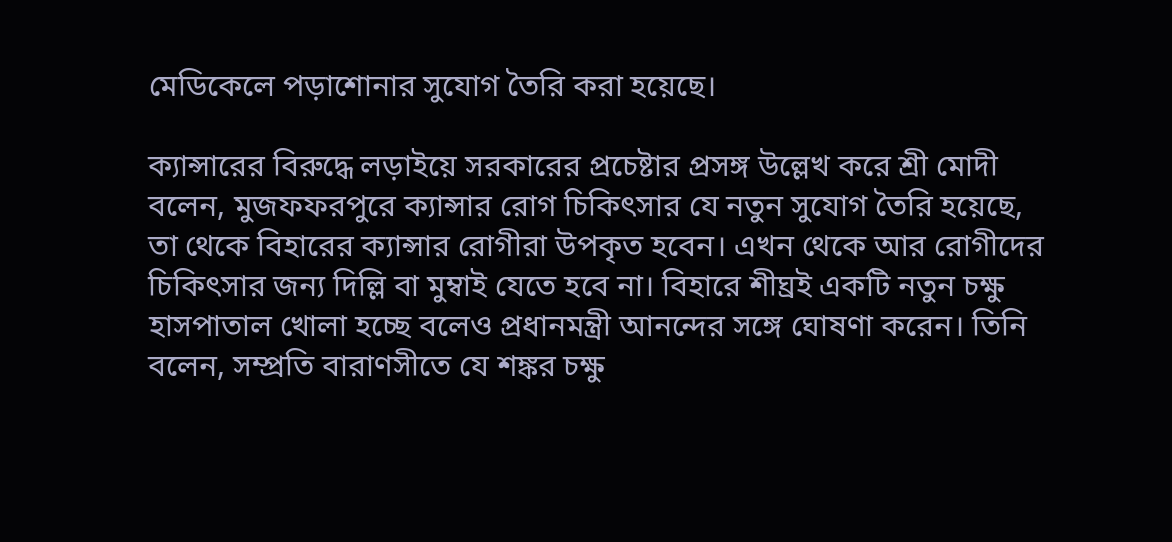মেডিকেলে পড়াশোনার সুযোগ তৈরি করা হয়েছে।

ক্যান্সারের বিরুদ্ধে লড়াইয়ে সরকারের প্রচেষ্টার প্রসঙ্গ উল্লেখ করে শ্রী মোদী বলেন, মুজফফরপুরে ক্যান্সার রোগ চিকিৎসার যে নতুন সুযোগ তৈরি হয়েছে, তা থেকে বিহারের ক্যান্সার রোগীরা উপকৃত হবেন। এখন থেকে আর রোগীদের চিকিৎসার জন্য দিল্লি বা মুম্বাই যেতে হবে না। বিহারে শীঘ্রই একটি নতুন চক্ষু হাসপাতাল খোলা হচ্ছে বলেও প্রধানমন্ত্রী আনন্দের সঙ্গে ঘোষণা করেন। তিনি বলেন, সম্প্রতি বারাণসীতে যে শঙ্কর চক্ষু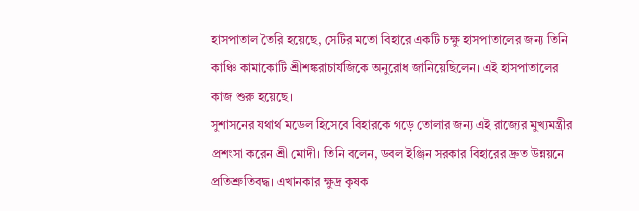হাসপাতাল তৈরি হয়েছে, সেটির মতো বিহারে একটি চক্ষু হাসপাতালের জন্য তিনি কাঞ্চি কামাকোটি শ্রীশঙ্করাচার্যজিকে অনুরোধ জানিয়েছিলেন। এই হাসপাতালের কাজ শুরু হয়েছে।
সুশাসনের যথার্থ মডেল হিসেবে বিহারকে গড়ে তোলার জন্য এই রাজ্যের মুখ্যমন্ত্রীর প্রশংসা করেন শ্রী মোদী। তিনি বলেন, ডবল ইঞ্জিন সরকার বিহারের দ্রুত উন্নয়নে প্রতিশ্রুতিবদ্ধ। এখানকার ক্ষুদ্র কৃষক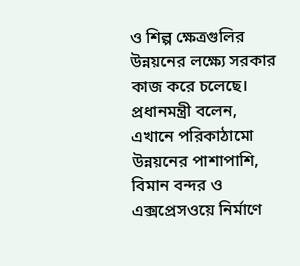ও শিল্প ক্ষেত্রগুলির উন্নয়নের লক্ষ্যে সরকার কাজ করে চলেছে। প্রধানমন্ত্রী বলেন, এখানে পরিকাঠামো উন্নয়নের পাশাপাশি, বিমান বন্দর ও এক্সপ্রেসওয়ে নির্মাণে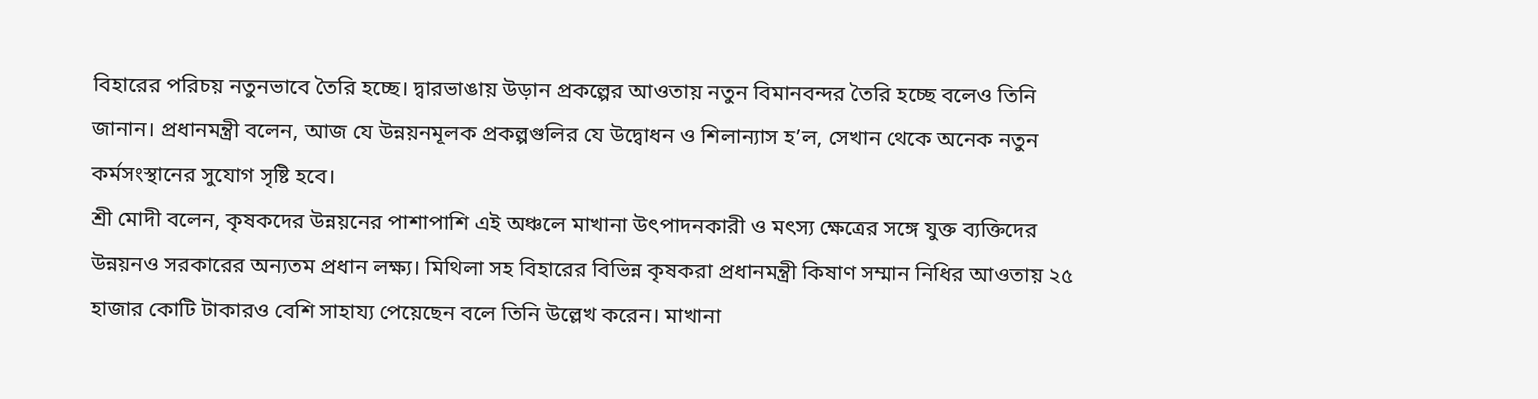বিহারের পরিচয় নতুনভাবে তৈরি হচ্ছে। দ্বারভাঙায় উড়ান প্রকল্পের আওতায় নতুন বিমানবন্দর তৈরি হচ্ছে বলেও তিনি জানান। প্রধানমন্ত্রী বলেন, আজ যে উন্নয়নমূলক প্রকল্পগুলির যে উদ্বোধন ও শিলান্যাস হ’ল, সেখান থেকে অনেক নতুন কর্মসংস্থানের সুযোগ সৃষ্টি হবে।
শ্রী মোদী বলেন, কৃষকদের উন্নয়নের পাশাপাশি এই অঞ্চলে মাখানা উৎপাদনকারী ও মৎস্য ক্ষেত্রের সঙ্গে যুক্ত ব্যক্তিদের উন্নয়নও সরকারের অন্যতম প্রধান লক্ষ্য। মিথিলা সহ বিহারের বিভিন্ন কৃষকরা প্রধানমন্ত্রী কিষাণ সম্মান নিধির আওতায় ২৫ হাজার কোটি টাকারও বেশি সাহায্য পেয়েছেন বলে তিনি উল্লেখ করেন। মাখানা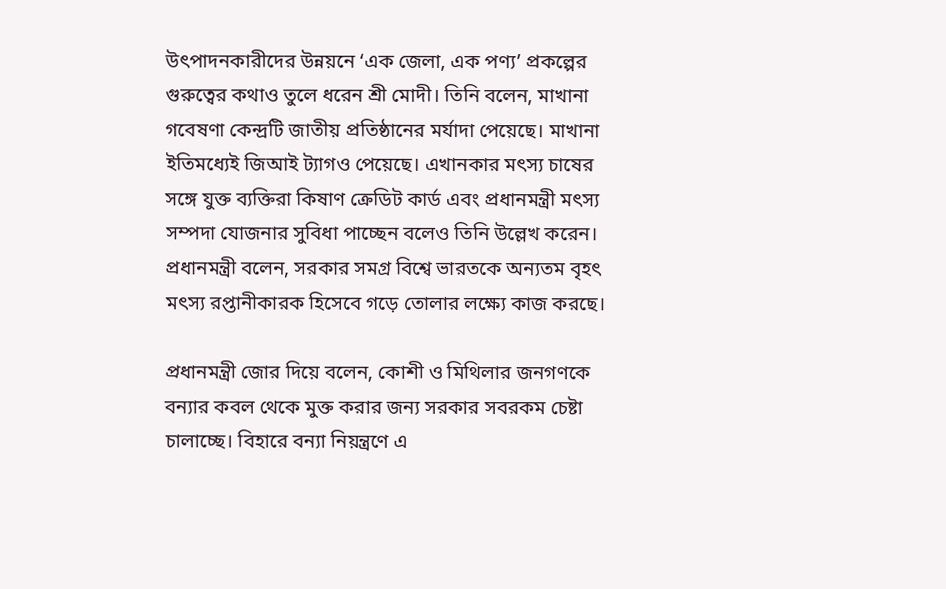উৎপাদনকারীদের উন্নয়নে ‘এক জেলা, এক পণ্য’ প্রকল্পের গুরুত্বের কথাও তুলে ধরেন শ্রী মোদী। তিনি বলেন, মাখানা গবেষণা কেন্দ্রটি জাতীয় প্রতিষ্ঠানের মর্যাদা পেয়েছে। মাখানা ইতিমধ্যেই জিআই ট্যাগও পেয়েছে। এখানকার মৎস্য চাষের সঙ্গে যুক্ত ব্যক্তিরা কিষাণ ক্রেডিট কার্ড এবং প্রধানমন্ত্রী মৎস্য সম্পদা যোজনার সুবিধা পাচ্ছেন বলেও তিনি উল্লেখ করেন। প্রধানমন্ত্রী বলেন, সরকার সমগ্র বিশ্বে ভারতকে অন্যতম বৃহৎ মৎস্য রপ্তানীকারক হিসেবে গড়ে তোলার লক্ষ্যে কাজ করছে।

প্রধানমন্ত্রী জোর দিয়ে বলেন, কোশী ও মিথিলার জনগণকে বন্যার কবল থেকে মুক্ত করার জন্য সরকার সবরকম চেষ্টা চালাচ্ছে। বিহারে বন্যা নিয়ন্ত্রণে এ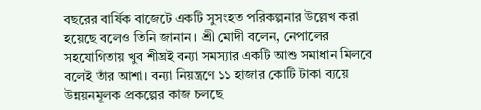বছরের বার্ষিক বাজেটে একটি সুসংহত পরিকল্পনার উল্লেখ করা হয়েছে বলেও তিনি জানান। শ্রী মোদী বলেন, নেপালের সহযোগিতায় খুব শীঘ্রই বন্যা সমস্যার একটি আশু সমাধান মিলবে বলেই তাঁর আশা। বন্যা নিয়ন্ত্রণে ১১ হাজার কোটি টাকা ব্যয়ে উন্নয়নমূলক প্রকল্পের কাজ চলছে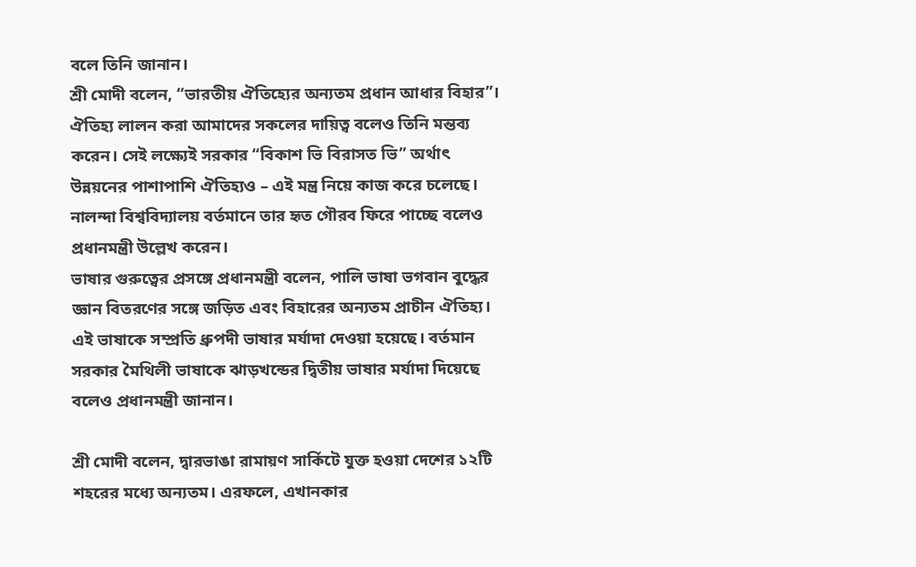বলে তিনি জানান।
শ্রী মোদী বলেন, “ভারতীয় ঐতিহ্যের অন্যতম প্রধান আধার বিহার”। ঐতিহ্য লালন করা আমাদের সকলের দায়িত্ব বলেও তিনি মন্তব্য করেন। সেই লক্ষ্যেই সরকার “বিকাশ ভি বিরাসত ভি” অর্থাৎ উন্নয়নের পাশাপাশি ঐতিহ্যও – এই মন্ত্র নিয়ে কাজ করে চলেছে। নালন্দা বিশ্ববিদ্যালয় বর্তমানে তার হৃত গৌরব ফিরে পাচ্ছে বলেও প্রধানমন্ত্রী উল্লেখ করেন।
ভাষার গুরুত্বের প্রসঙ্গে প্রধানমন্ত্রী বলেন, পালি ভাষা ভগবান বুদ্ধের জ্ঞান বিতরণের সঙ্গে জড়িত এবং বিহারের অন্যতম প্রাচীন ঐতিহ্য। এই ভাষাকে সম্প্রতি ধ্রুপদী ভাষার মর্যাদা দেওয়া হয়েছে। বর্তমান সরকার মৈথিলী ভাষাকে ঝাড়খন্ডের দ্বিতীয় ভাষার মর্যাদা দিয়েছে বলেও প্রধানমন্ত্রী জানান।

শ্রী মোদী বলেন, দ্বারভাঙা রামায়ণ সার্কিটে যুক্ত হওয়া দেশের ১২টি শহরের মধ্যে অন্যতম। এরফলে, এখানকার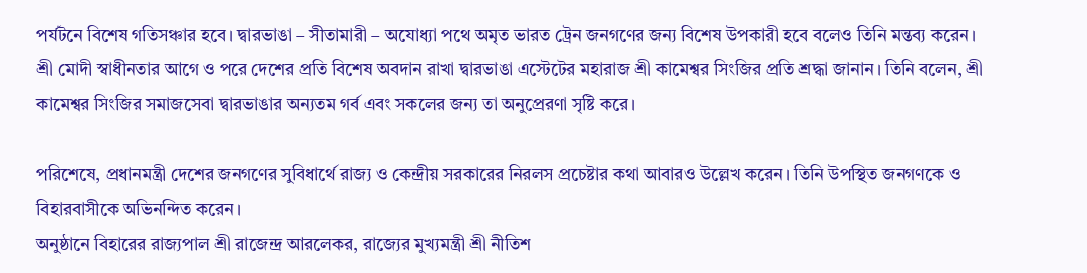পর্যটনে বিশেষ গতিসঞ্চার হবে। দ্বারভাঙা – সীতামারী – অযোধ্যা পথে অমৃত ভারত ট্রেন জনগণের জন্য বিশেষ উপকারী হবে বলেও তিনি মন্তব্য করেন।
শ্রী মোদী স্বাধীনতার আগে ও পরে দেশের প্রতি বিশেষ অবদান রাখা দ্বারভাঙা এস্টেটের মহারাজ শ্রী কামেশ্বর সিংজির প্রতি শ্রদ্ধা জানান। তিনি বলেন, শ্রী কামেশ্বর সিংজির সমাজসেবা দ্বারভাঙার অন্যতম গর্ব এবং সকলের জন্য তা অনুপ্রেরণা সৃষ্টি করে।

পরিশেষে, প্রধানমন্ত্রী দেশের জনগণের সুবিধার্থে রাজ্য ও কেন্দ্রীয় সরকারের নিরলস প্রচেষ্টার কথা আবারও উল্লেখ করেন। তিনি উপস্থিত জনগণকে ও বিহারবাসীকে অভিনন্দিত করেন।
অনুষ্ঠানে বিহারের রাজ্যপাল শ্রী রাজেন্দ্র আরলেকর, রাজ্যের মুখ্যমন্ত্রী শ্রী নীতিশ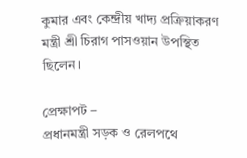কুমার এবং কেন্দ্রীয় খাদ্য প্রক্রিয়াকরণ মন্ত্রী শ্রী চিরাগ পাসওয়ান উপস্থিত ছিলেন।

প্রেক্ষাপট –
প্রধানমন্ত্রী সড়ক ও রেলপথে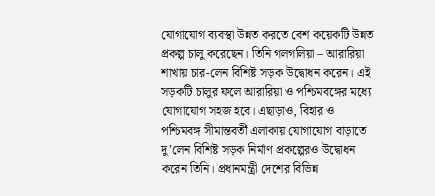যোগাযোগ ব্যবস্থা উন্নত করতে বেশ কয়েকটি উন্নত প্রকল্প চালু করেছেন। তিনি গলগলিয়া – আরারিয়া শাখায় চার-লেন বিশিষ্ট সড়ক উদ্বোধন করেন। এই সড়কটি চালুর ফলে আরারিয়া ও পশ্চিমবঙ্গের মধ্যে যোগাযোগ সহজ হবে। এছাড়াও, বিহার ও পশ্চিমবঙ্গ সীমান্তবর্তী এলাকায় যোগাযোগ বাড়াতে দু’লেন বিশিষ্ট সড়ক নির্মাণ প্রকল্পেরও উদ্বোধন করেন তিনি। প্রধানমন্ত্রী দেশের বিভিন্ন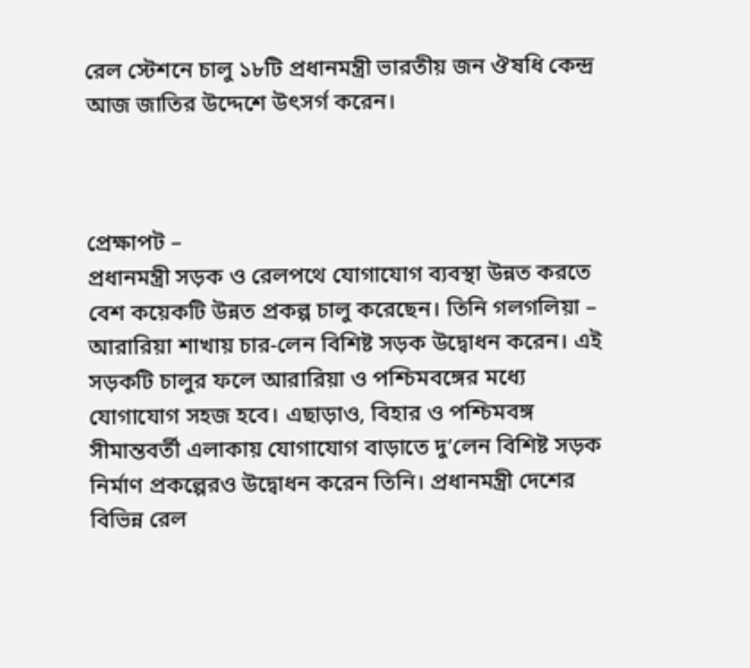রেল স্টেশনে চালু ১৮টি প্রধানমন্ত্রী ভারতীয় জন ঔষধি কেন্দ্র আজ জাতির উদ্দেশে উৎসর্গ করেন।



প্রেক্ষাপট –
প্রধানমন্ত্রী সড়ক ও রেলপথে যোগাযোগ ব্যবস্থা উন্নত করতে বেশ কয়েকটি উন্নত প্রকল্প চালু করেছেন। তিনি গলগলিয়া – আরারিয়া শাখায় চার-লেন বিশিষ্ট সড়ক উদ্বোধন করেন। এই সড়কটি চালুর ফলে আরারিয়া ও পশ্চিমবঙ্গের মধ্যে যোগাযোগ সহজ হবে। এছাড়াও, বিহার ও পশ্চিমবঙ্গ সীমান্তবর্তী এলাকায় যোগাযোগ বাড়াতে দু’লেন বিশিষ্ট সড়ক নির্মাণ প্রকল্পেরও উদ্বোধন করেন তিনি। প্রধানমন্ত্রী দেশের বিভিন্ন রেল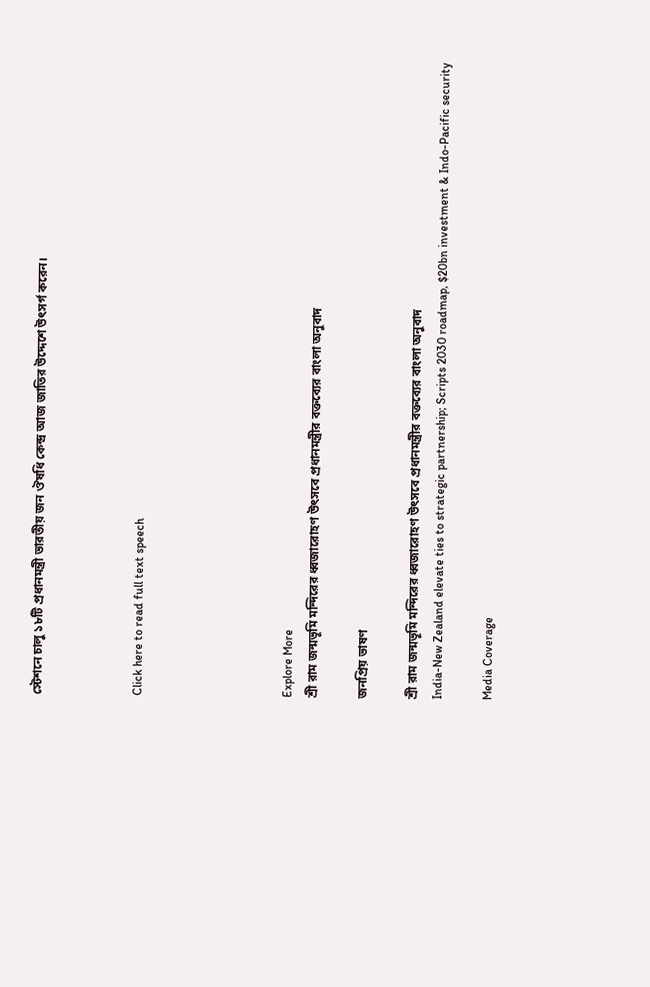স্টেশনে চালু ১৮টি প্রধানমন্ত্রী ভারতীয় জন ঔষধি কেন্দ্র আজ জাতির উদ্দেশে উৎসর্গ করেন।



Click here to read full text speech





Explore More
শ্রী রাম জন্মভূমি মন্দিরের ধ্বজারোহণ উৎসবে প্রধানমন্ত্রীর বক্তব্যের বাংলা অনুবাদ

জনপ্রিয় ভাষণ

শ্রী রাম জন্মভূমি মন্দিরের ধ্বজারোহণ উৎসবে প্রধানমন্ত্রীর বক্তব্যের বাংলা অনুবাদ
India-New Zealand elevate ties to strategic partnership; Scripts 2030 roadmap, $20bn investment & Indo-Pacific security

Media Coverage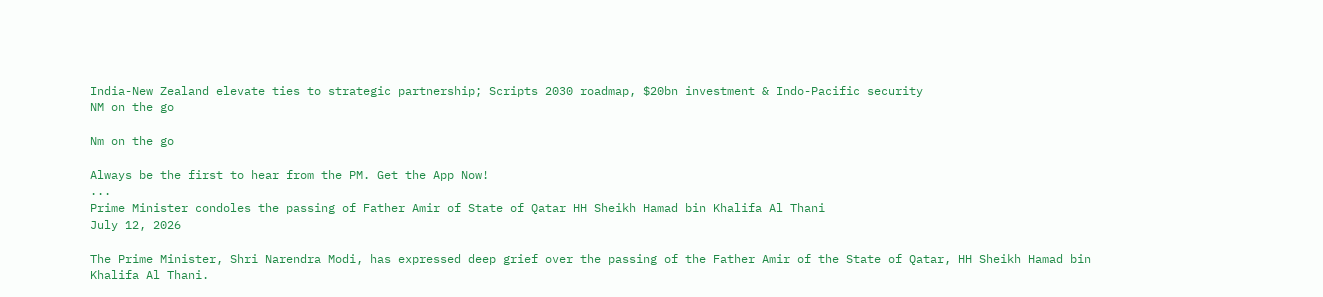India-New Zealand elevate ties to strategic partnership; Scripts 2030 roadmap, $20bn investment & Indo-Pacific security
NM on the go

Nm on the go

Always be the first to hear from the PM. Get the App Now!
...
Prime Minister condoles the passing of Father Amir of State of Qatar HH Sheikh Hamad bin Khalifa Al Thani
July 12, 2026

The Prime Minister, Shri Narendra Modi, has expressed deep grief over the passing of the Father Amir of the State of Qatar, HH Sheikh Hamad bin Khalifa Al Thani.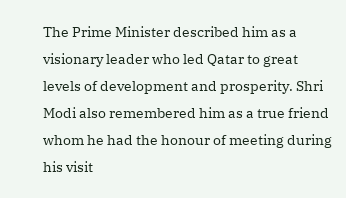The Prime Minister described him as a visionary leader who led Qatar to great levels of development and prosperity. Shri Modi also remembered him as a true friend whom he had the honour of meeting during his visit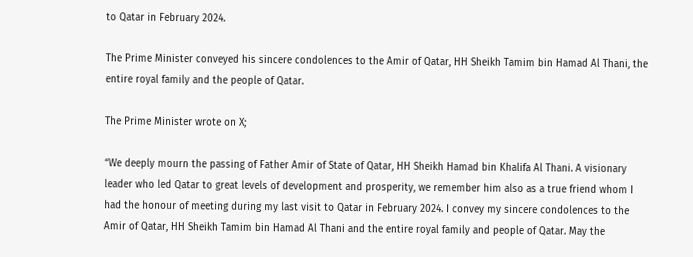to Qatar in February 2024.

The Prime Minister conveyed his sincere condolences to the Amir of Qatar, HH Sheikh Tamim bin Hamad Al Thani, the entire royal family and the people of Qatar.

The Prime Minister wrote on X;

“We deeply mourn the passing of Father Amir of State of Qatar, HH Sheikh Hamad bin Khalifa Al Thani. A visionary leader who led Qatar to great levels of development and prosperity, we remember him also as a true friend whom I had the honour of meeting during my last visit to Qatar in February 2024. I convey my sincere condolences to the Amir of Qatar, HH Sheikh Tamim bin Hamad Al Thani and the entire royal family and people of Qatar. May the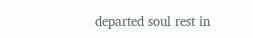departed soul rest in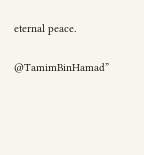eternal peace.

@TamimBinHamad”